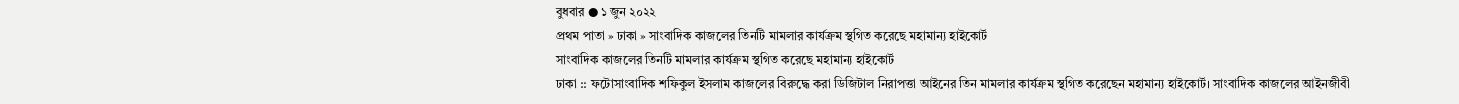বুধবার ● ১ জুন ২০২২
প্রথম পাতা » ঢাকা » সাংবাদিক কাজলের তিনটি মামলার কার্যক্রম স্থগিত করেছে মহামান্য হাইকোর্ট
সাংবাদিক কাজলের তিনটি মামলার কার্যক্রম স্থগিত করেছে মহামান্য হাইকোর্ট
ঢাকা :: ফটোসাংবাদিক শফিকুল ইসলাম কাজলের বিরুদ্ধে করা ডিজিটাল নিরাপত্তা আইনের তিন মামলার কার্যক্রম স্থগিত করেছেন মহামান্য হাইকোর্ট। সাংবাদিক কাজলের আইনজীবী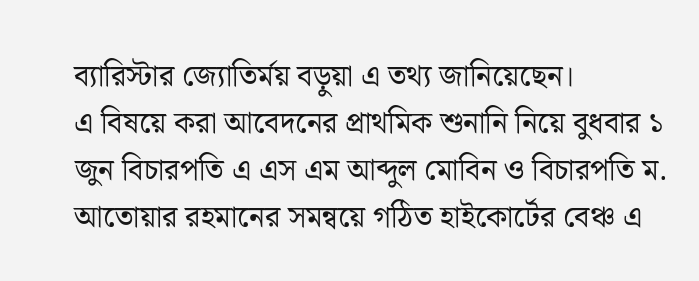ব্যারিস্টার জ্যোতির্ময় বড়ুয়া এ তথ্য জানিয়েছেন।
এ বিষয়ে করা আবেদনের প্রাথমিক শুনানি নিয়ে বুধবার ১ জুন বিচারপতি এ এস এম আব্দুল মোবিন ও বিচারপতি ম. আতোয়ার রহমানের সমন্বয়ে গঠিত হাইকোর্টের বেঞ্চ এ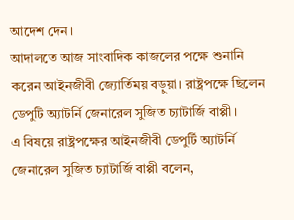আদেশ দেন।
আদালতে আজ সাংবাদিক কাজলের পক্ষে শুনানি করেন আইনজীবী জ্যোর্তিময় বড়ুয়া। রাষ্ট্রপক্ষে ছিলেন ডেপুটি অ্যাটর্নি জেনারেল সুজিত চ্যাটার্জি বাপ্পী।
এ বিষয়ে রাষ্ট্রপক্ষের আইনজীবী ডেপুর্টি অ্যাটর্নি জেনারেল সুজিত চ্যাটার্জি বাপ্পী বলেন,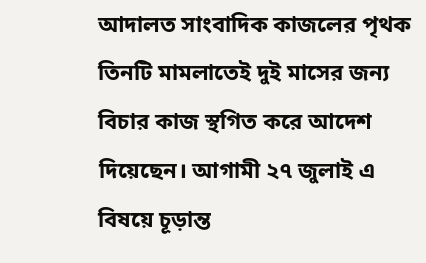আদালত সাংবাদিক কাজলের পৃথক তিনটি মামলাতেই দুই মাসের জন্য বিচার কাজ স্থগিত করে আদেশ দিয়েছেন। আগামী ২৭ জুলাই এ বিষয়ে চূড়ান্ত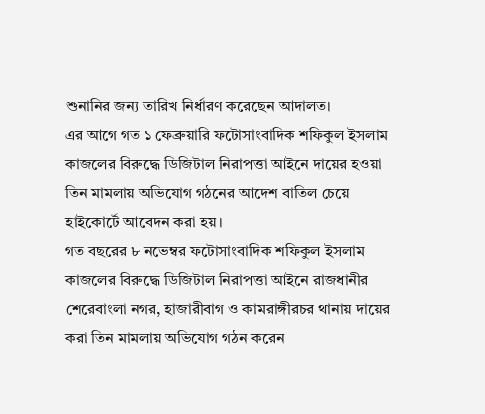শুনানির জন্য তারিখ নির্ধারণ করেছেন আদালত।
এর আগে গত ১ ফেব্রুয়ারি ফটোসাংবাদিক শফিকুল ইসলাম কাজলের বিরুদ্ধে ডিজিটাল নিরাপত্তা আইনে দায়ের হওয়া তিন মামলায় অভিযোগ গঠনের আদেশ বাতিল চেয়ে হাইকোর্টে আবেদন করা হয়।
গত বছরের ৮ নভেম্বর ফটোসাংবাদিক শফিকুল ইসলাম কাজলের বিরুদ্ধে ডিজিটাল নিরাপত্তা আইনে রাজধানীর শেরেবাংলা নগর, হাজারীবাগ ও কামরাঙ্গীরচর থানায় দায়ের করা তিন মামলায় অভিযোগ গঠন করেন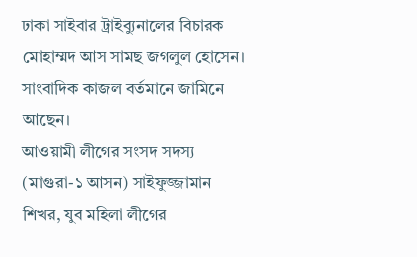ঢাকা সাইবার ট্রাইব্যুনালের বিচারক মোহাম্মদ আস সামছ জগলুল হোসেন। সাংবাদিক কাজল বর্তমানে জামিনে আছেন।
আওয়ামী লীগের সংসদ সদস্য (মাগুরা-১ আসন) সাইফুজ্জামান শিখর, যুব মহিলা লীগের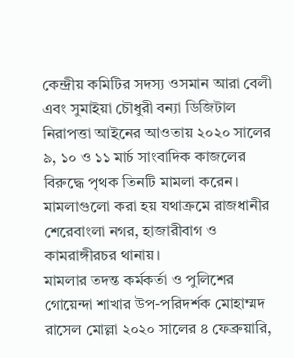কেন্দ্রীয় কমিটির সদস্য ওসমান আরা বেলী এবং সুমাইয়া চৌধুরী বন্যা ডিজিটাল নিরাপত্তা আইনের আওতায় ২০২০ সালের ৯, ১০ ও ১১ মার্চ সাংবাদিক কাজলের বিরুদ্ধে পৃথক তিনটি মামলা করেন। মামলাগুলো করা হয় যথাক্রমে রাজধানীর শেরেবাংলা নগর, হাজারীবাগ ও কামরাঙ্গীরচর থানায়।
মামলার তদন্ত কর্মকর্তা ও পুলিশের গোয়েন্দা শাখার উপ-পরিদর্শক মোহাম্মদ রাসেল মোল্লা ২০২০ সালের ৪ ফেব্রুয়ারি,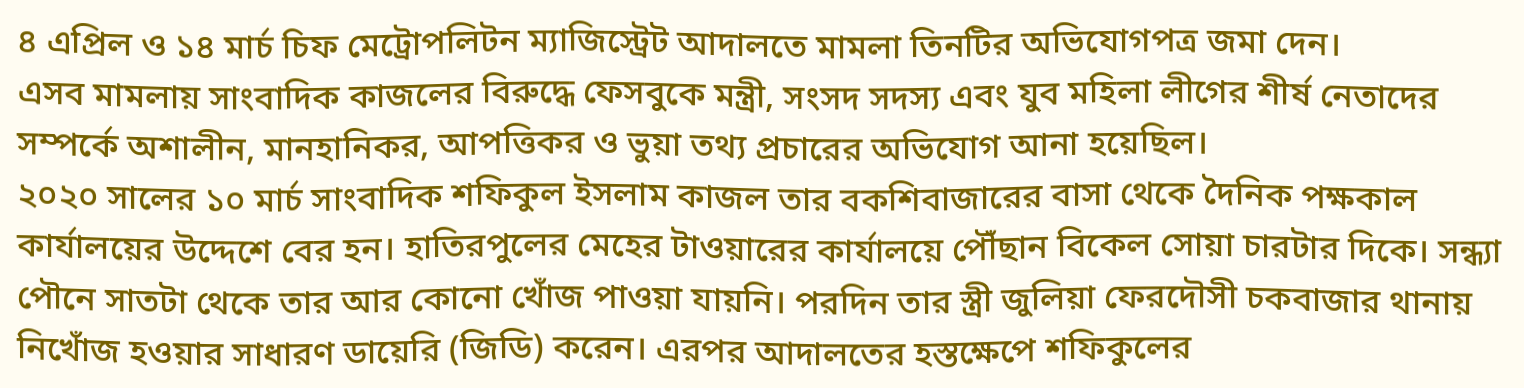৪ এপ্রিল ও ১৪ মার্চ চিফ মেট্রোপলিটন ম্যাজিস্ট্রেট আদালতে মামলা তিনটির অভিযোগপত্র জমা দেন।
এসব মামলায় সাংবাদিক কাজলের বিরুদ্ধে ফেসবুকে মন্ত্রী, সংসদ সদস্য এবং যুব মহিলা লীগের শীর্ষ নেতাদের সম্পর্কে অশালীন, মানহানিকর, আপত্তিকর ও ভুয়া তথ্য প্রচারের অভিযোগ আনা হয়েছিল।
২০২০ সালের ১০ মার্চ সাংবাদিক শফিকুল ইসলাম কাজল তার বকশিবাজারের বাসা থেকে দৈনিক পক্ষকাল কার্যালয়ের উদ্দেশে বের হন। হাতিরপুলের মেহের টাওয়ারের কার্যালয়ে পৌঁছান বিকেল সোয়া চারটার দিকে। সন্ধ্যা পৌনে সাতটা থেকে তার আর কোনো খোঁজ পাওয়া যায়নি। পরদিন তার স্ত্রী জুলিয়া ফেরদৌসী চকবাজার থানায় নিখোঁজ হওয়ার সাধারণ ডায়েরি (জিডি) করেন। এরপর আদালতের হস্তক্ষেপে শফিকুলের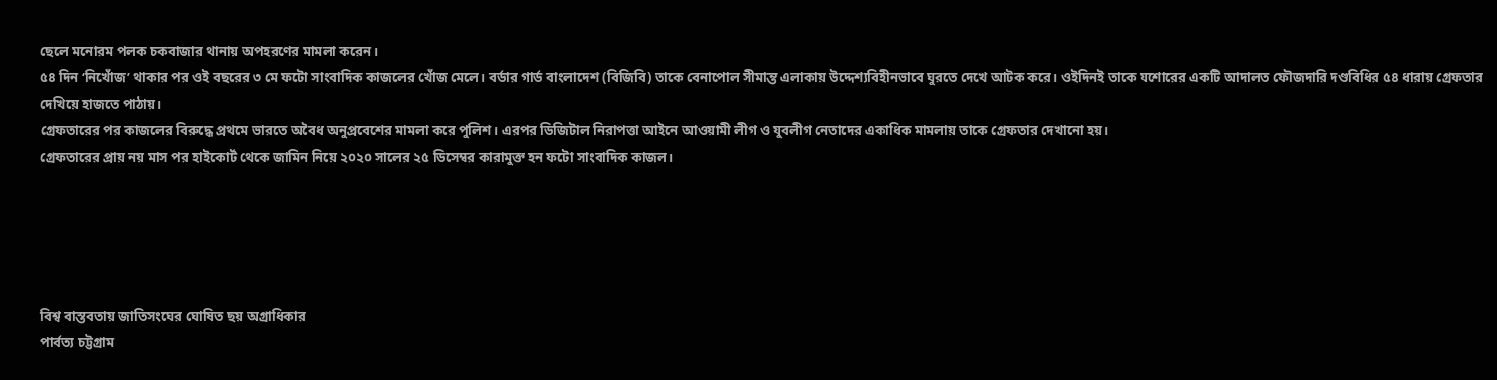ছেলে মনোরম পলক চকবাজার থানায় অপহরণের মামলা করেন।
৫৪ দিন ‘নিখোঁজ’ থাকার পর ওই বছরের ৩ মে ফটো সাংবাদিক কাজলের খোঁজ মেলে। বর্ডার গার্ড বাংলাদেশ (বিজিবি) তাকে বেনাপোল সীমান্ত এলাকায় উদ্দেশ্যবিহীনভাবে ঘুরতে দেখে আটক করে। ওইদিনই তাকে যশোরের একটি আদালত ফৌজদারি দণ্ডবিধির ৫৪ ধারায় গ্রেফতার দেখিয়ে হাজতে পাঠায়।
গ্রেফতারের পর কাজলের বিরুদ্ধে প্রথমে ভারতে অবৈধ অনুপ্রবেশের মামলা করে পুলিশ। এরপর ডিজিটাল নিরাপত্তা আইনে আওয়ামী লীগ ও যুবলীগ নেতাদের একাধিক মামলায় তাকে গ্রেফতার দেখানো হয়।
গ্রেফতারের প্রায় নয় মাস পর হাইকোর্ট থেকে জামিন নিয়ে ২০২০ সালের ২৫ ডিসেম্বর কারামুক্ত হন ফটো সাংবাদিক কাজল।





বিশ্ব বাস্তবতায় জাতিসংঘের ঘোষিত ছয় অগ্রাধিকার
পার্বত্য চট্টগ্রাম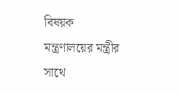বিষয়ক মন্ত্রণালয়ের মন্ত্রীর সাথে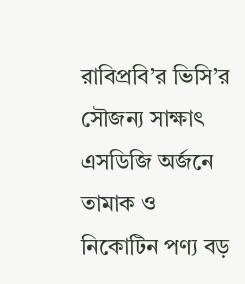রাবিপ্রবি’র ভিসি’র সৌজন্য সাক্ষাৎ
এসডিজি অর্জনে তামাক ও নিকোটিন পণ্য বড়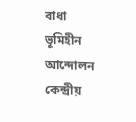বাধা
ভূমিহীন আন্দোলন কেন্দ্রীয়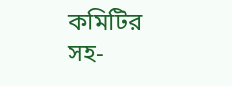কমিটির সহ-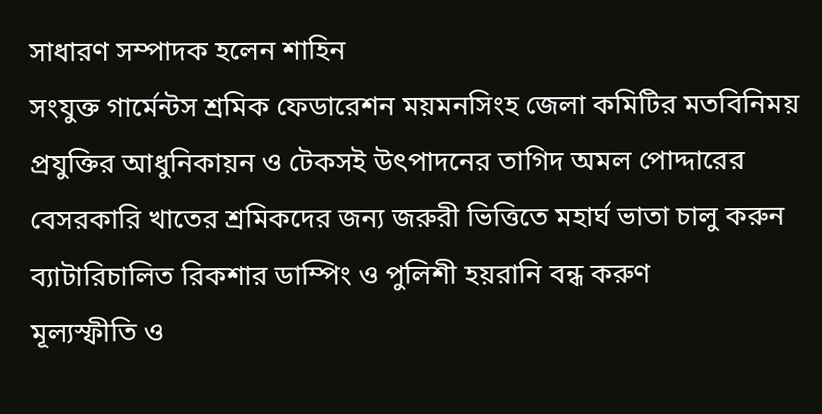সাধারণ সম্পাদক হলেন শাহিন
সংযুক্ত গার্মেন্টস শ্রমিক ফেডারেশন ময়মনসিংহ জেলা কমিটির মতবিনিময়
প্রযুক্তির আধুনিকায়ন ও টেকসই উৎপাদনের তাগিদ অমল পোদ্দারের
বেসরকারি খাতের শ্রমিকদের জন্য জরুরী ভিত্তিতে মহার্ঘ ভাতা চালু করুন
ব্যাটারিচালিত রিকশার ডাম্পিং ও পুলিশী হয়রানি বন্ধ করুণ
মূল্যস্ফীতি ও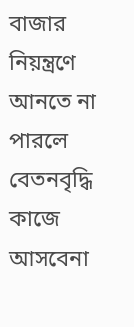বাজার নিয়ন্ত্রণে আনতে না পারলে বেতনবৃদ্ধি কাজে আসবেনা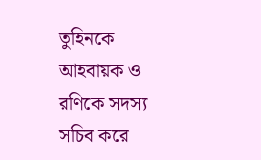তুহিনকে আহবায়ক ও রণিকে সদস্য সচিব করে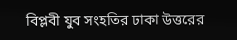বিপ্লবী যুব সংহতির ঢাকা উত্তরের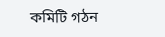কমিটি গঠন